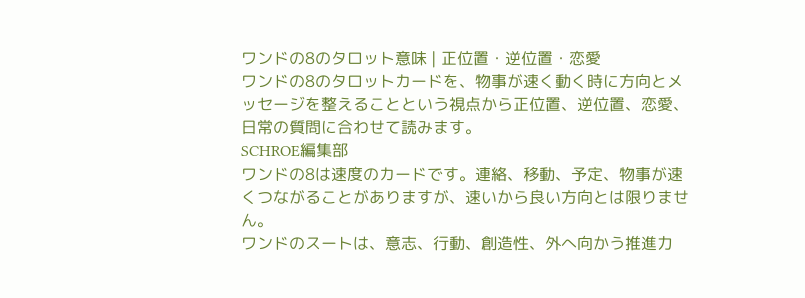ワンドの8のタロット意味 | 正位置・逆位置・恋愛
ワンドの8のタロットカードを、物事が速く動く時に方向とメッセージを整えることという視点から正位置、逆位置、恋愛、日常の質問に合わせて読みます。
SCHROE編集部
ワンドの8は速度のカードです。連絡、移動、予定、物事が速くつながることがありますが、速いから良い方向とは限りません。
ワンドのスートは、意志、行動、創造性、外へ向かう推進力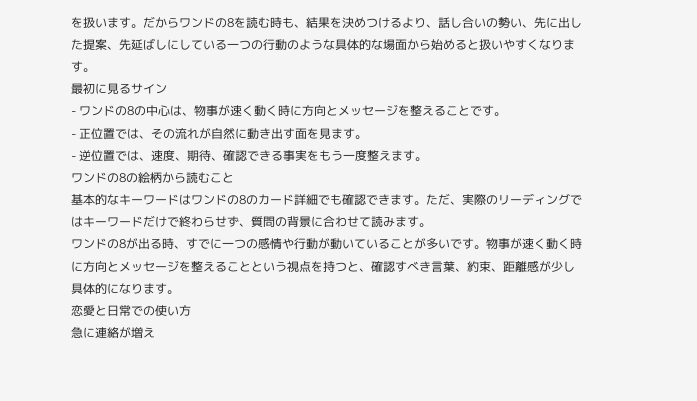を扱います。だからワンドの8を読む時も、結果を決めつけるより、話し合いの勢い、先に出した提案、先延ばしにしている一つの行動のような具体的な場面から始めると扱いやすくなります。
最初に見るサイン
- ワンドの8の中心は、物事が速く動く時に方向とメッセージを整えることです。
- 正位置では、その流れが自然に動き出す面を見ます。
- 逆位置では、速度、期待、確認できる事実をもう一度整えます。
ワンドの8の絵柄から読むこと
基本的なキーワードはワンドの8のカード詳細でも確認できます。ただ、実際のリーディングではキーワードだけで終わらせず、質問の背景に合わせて読みます。
ワンドの8が出る時、すでに一つの感情や行動が動いていることが多いです。物事が速く動く時に方向とメッセージを整えることという視点を持つと、確認すべき言葉、約束、距離感が少し具体的になります。
恋愛と日常での使い方
急に連絡が増え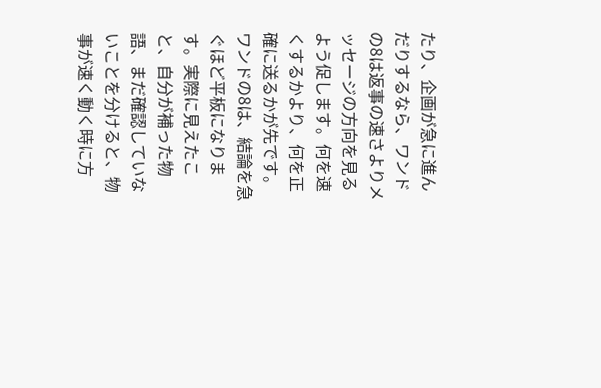たり、企画が急に進んだりするなら、ワンドの8は返事の速さよりメッセージの方向を見るよう促します。何を速くするかより、何を正確に送るかが先です。
ワンドの8は、結論を急ぐほど平板になります。実際に見えたこと、自分が補った物語、まだ確認していないことを分けると、物事が速く動く時に方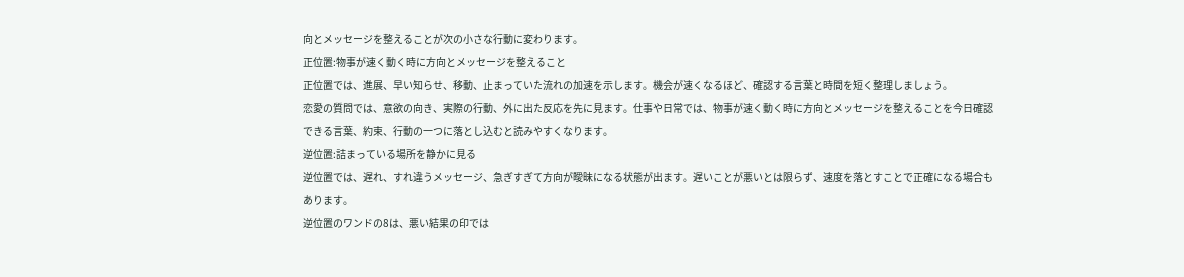向とメッセージを整えることが次の小さな行動に変わります。
正位置:物事が速く動く時に方向とメッセージを整えること
正位置では、進展、早い知らせ、移動、止まっていた流れの加速を示します。機会が速くなるほど、確認する言葉と時間を短く整理しましょう。
恋愛の質問では、意欲の向き、実際の行動、外に出た反応を先に見ます。仕事や日常では、物事が速く動く時に方向とメッセージを整えることを今日確認できる言葉、約束、行動の一つに落とし込むと読みやすくなります。
逆位置:詰まっている場所を静かに見る
逆位置では、遅れ、すれ違うメッセージ、急ぎすぎて方向が曖昧になる状態が出ます。遅いことが悪いとは限らず、速度を落とすことで正確になる場合もあります。
逆位置のワンドの8は、悪い結果の印では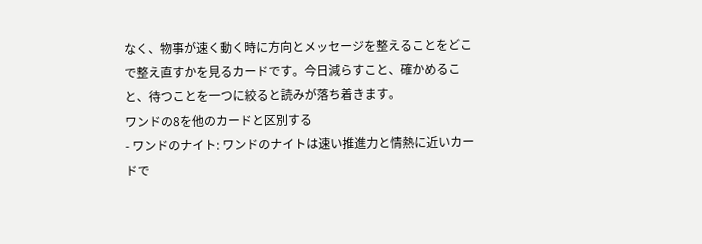なく、物事が速く動く時に方向とメッセージを整えることをどこで整え直すかを見るカードです。今日減らすこと、確かめること、待つことを一つに絞ると読みが落ち着きます。
ワンドの8を他のカードと区別する
- ワンドのナイト: ワンドのナイトは速い推進力と情熱に近いカードで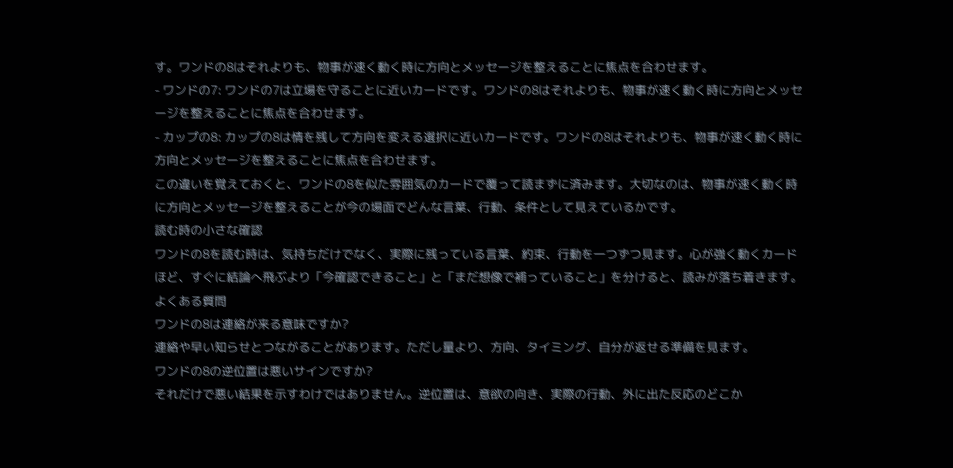す。ワンドの8はそれよりも、物事が速く動く時に方向とメッセージを整えることに焦点を合わせます。
- ワンドの7: ワンドの7は立場を守ることに近いカードです。ワンドの8はそれよりも、物事が速く動く時に方向とメッセージを整えることに焦点を合わせます。
- カップの8: カップの8は情を残して方向を変える選択に近いカードです。ワンドの8はそれよりも、物事が速く動く時に方向とメッセージを整えることに焦点を合わせます。
この違いを覚えておくと、ワンドの8を似た雰囲気のカードで覆って読まずに済みます。大切なのは、物事が速く動く時に方向とメッセージを整えることが今の場面でどんな言葉、行動、条件として見えているかです。
読む時の小さな確認
ワンドの8を読む時は、気持ちだけでなく、実際に残っている言葉、約束、行動を一つずつ見ます。心が強く動くカードほど、すぐに結論へ飛ぶより「今確認できること」と「まだ想像で補っていること」を分けると、読みが落ち着きます。
よくある質問
ワンドの8は連絡が来る意味ですか?
連絡や早い知らせとつながることがあります。ただし量より、方向、タイミング、自分が返せる準備を見ます。
ワンドの8の逆位置は悪いサインですか?
それだけで悪い結果を示すわけではありません。逆位置は、意欲の向き、実際の行動、外に出た反応のどこか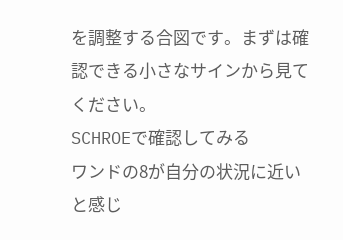を調整する合図です。まずは確認できる小さなサインから見てください。
SCHROEで確認してみる
ワンドの8が自分の状況に近いと感じ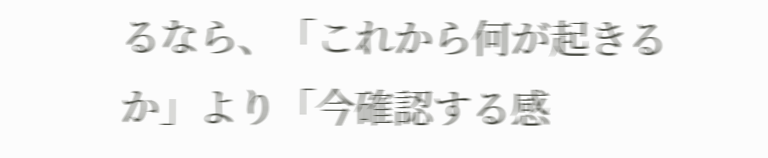るなら、「これから何が起きるか」より「今確認する感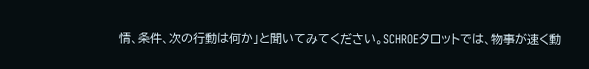情、条件、次の行動は何か」と聞いてみてください。SCHROEタロットでは、物事が速く動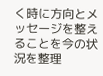く時に方向とメッセージを整えることを今の状況を整理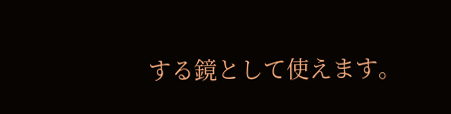する鏡として使えます。